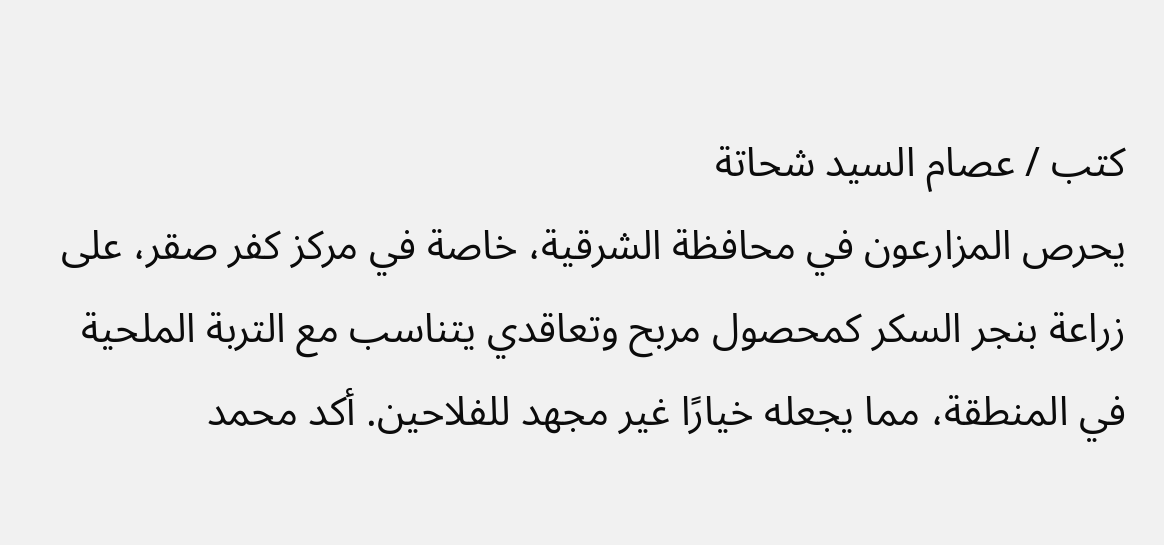كتب / عصام السيد شحاتة
يحرص المزارعون في محافظة الشرقية، خاصة في مركز كفر صقر، على زراعة بنجر السكر كمحصول مربح وتعاقدي يتناسب مع التربة الملحية في المنطقة، مما يجعله خيارًا غير مجهد للفلاحين. أكد محمد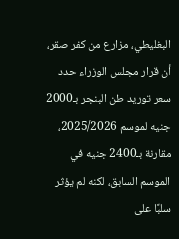البغليطي، مزارع من كفر صقر، أن قرار مجلس الوزراء حدد سعر توريد طن البنجر بـ2000 جنيه لموسم 2025/2026، مقارنة بـ2400 جنيه في الموسم السابق، لكنه لم يؤثر سلبًا على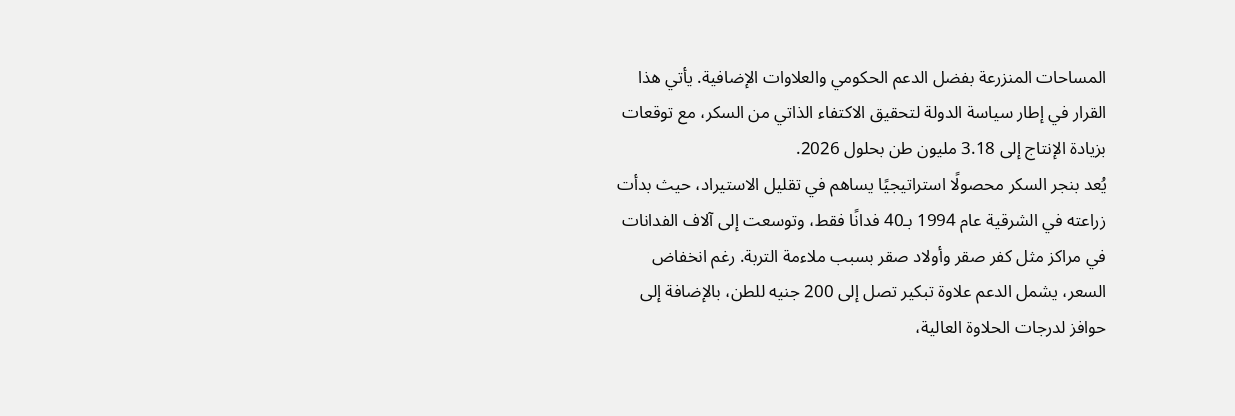المساحات المنزرعة بفضل الدعم الحكومي والعلاوات الإضافية. يأتي هذا القرار في إطار سياسة الدولة لتحقيق الاكتفاء الذاتي من السكر، مع توقعات بزيادة الإنتاج إلى 3.18 مليون طن بحلول 2026.
يُعد بنجر السكر محصولًا استراتيجيًا يساهم في تقليل الاستيراد، حيث بدأت زراعته في الشرقية عام 1994 بـ40 فدانًا فقط، وتوسعت إلى آلاف الفدانات في مراكز مثل كفر صقر وأولاد صقر بسبب ملاءمة التربة. رغم انخفاض السعر، يشمل الدعم علاوة تبكير تصل إلى 200 جنيه للطن، بالإضافة إلى حوافز لدرجات الحلاوة العالية،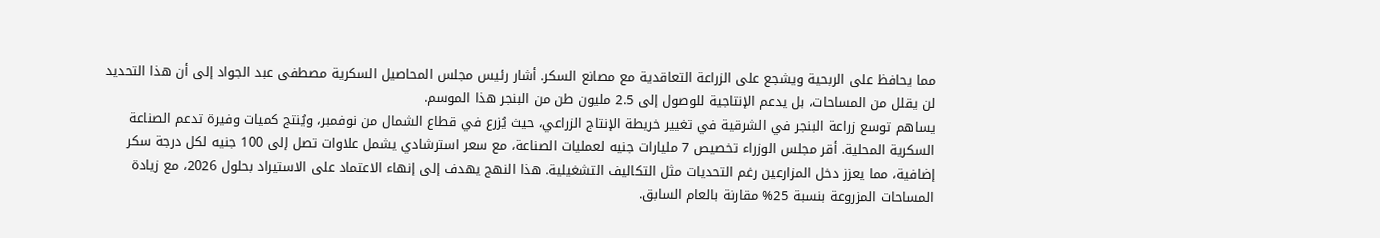مما يحافظ على الربحية ويشجع على الزراعة التعاقدية مع مصانع السكر. أشار رئيس مجلس المحاصيل السكرية مصطفى عبد الجواد إلى أن هذا التحديد لن يقلل من المساحات، بل يدعم الإنتاجية للوصول إلى 2.5 مليون طن من البنجر هذا الموسم.
يساهم توسع زراعة البنجر في الشرقية في تغيير خريطة الإنتاج الزراعي، حيث يُزرع في قطاع الشمال من نوفمبر، ويُنتج كميات وفيرة تدعم الصناعة السكرية المحلية. أقر مجلس الوزراء تخصيص 7 مليارات جنيه لعمليات الصناعة، مع سعر استرشادي يشمل علاوات تصل إلى 100 جنيه لكل درجة سكر إضافية، مما يعزز دخل المزارعين رغم التحديات مثل التكاليف التشغيلية. هذا النهج يهدف إلى إنهاء الاعتماد على الاستيراد بحلول 2026، مع زيادة المساحات المزروعة بنسبة 25% مقارنة بالعام السابق.